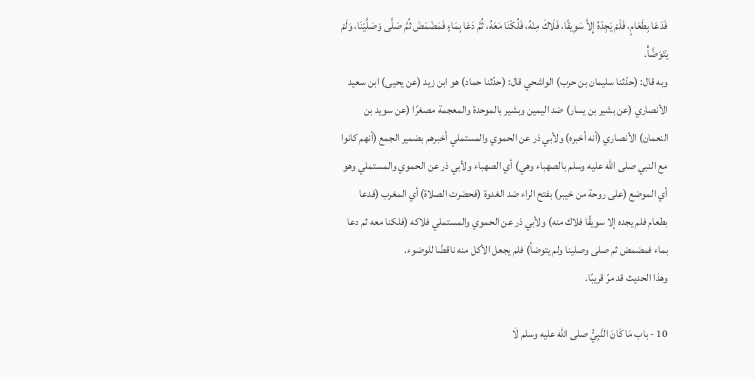فَدَعَا بِطَعَامٍ، فَلَمْ يَجِدْهُ إِلاَّ سَوِيقًا، فَلَاكَ مِنْهُ، فَلُكْنَا مَعَهُ، ثُمَّ دَعَا بِمَاءٍ فَمَضْمَضَ ثُمَّ صَلَّى وَصَلَّيْنَا، وَلَمْ يَتَوَضَّأْ.
وبه قال: (حدّثنا سليمان بن حرب) الواشحي قال: (حدّثنا حماد) هو ابن زيد (عن يحيى) ابن سعيد الأنصاري (عن بشير بن يسار) ضد اليمين وبشير بالموحدة والمعجمة مصغرًا (عن سويد بن النعمان) الأنصاري (أنه أخبره) ولأبي ذر عن الحموي والمستملي أخبرهم بضمير الجمع (أنهم كانوا مع النبي صلى الله عليه وسلم بالصهباء وهي) أي الصهباء ولأبي ذر عن الحموي والمستملي وهو أي الموضع (على روحة من خيبر) بفتح الراء ضد الغدوة (فحضرت الصلاة) أي المغرب (فدعا بطعام فلم يجده إلا سويقًا فلاك منه) ولأبي ذر عن الحموي والمستملي فلاكه (فلكنا معه ثم دعا بماء فمضمض ثم صلى وصلينا ولم يتوضأ) فلم يجعل الأكل منه ناقضًا للوضوء.
وهذا الحديث قد مرّ قريبًا.

10 - باب مَا كَانَ النَّبِيُّ صلى الله عليه وسلم لَا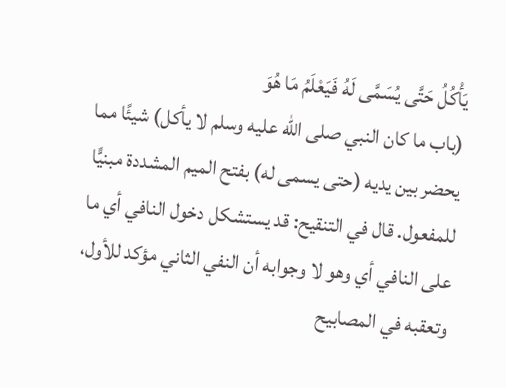يَأْكُلُ حَتَّى يُسَمَّى لَهُ فَيَعْلَمُ مَا هُوَ
(باب ما كان النبي صلى الله عليه وسلم لا يأكل) شيئًا مما يحضر بين يديه (حتى يسمى له) بفتح الميم المشددة مبنيًّا للمفعول. قال في التنقيح: قد يستشكل دخول النافي أي ما على النافي أي وهو لا وجوابه أن النفي الثاني مؤكد للأول، وتعقبه في المصابيح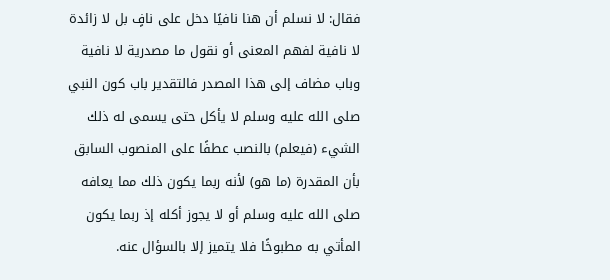فقال: لا نسلم أن هنا نافيًا دخل على نافٍ بل لا زائدة لا نافية لفهم المعنى أو نقول ما مصدرية لا نافية وباب مضاف إلى هذا المصدر فالتقدير باب كون النبي صلى الله عليه وسلم لا يأكل حتى يسمى له ذلك الشيء (فيعلم) بالنصب عطفًا على المنصوب السابق بأن المقدرة (ما هو) لأنه ربما يكون ذلك مما يعافه صلى الله عليه وسلم أو لا يجوز أكله إذ ربما يكون المأتي به مطبوخًا فلا يتميز إلا بالسؤال عنه.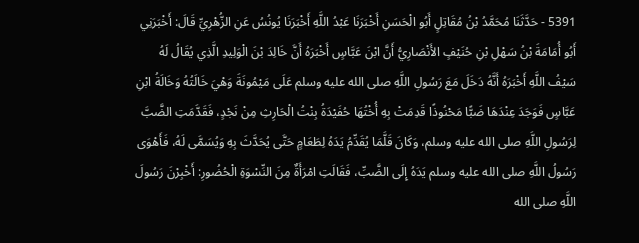5391 - حَدَّثَنَا مُحَمَّدُ بْنُ مُقَاتِلٍ أَبُو الْحَسَنِ أَخْبَرَنَا عَبْدُ اللَّهِ أَخْبَرَنَا يُونُسُ عَنِ الزُّهْرِيِّ قَالَ: أَخْبَرَنِي أَبُو أُمَامَةَ بْنُ سَهْلِ بْنِ حُنَيْفٍ الأَنْصَارِيُّ أَنَّ ابْنَ عَبَّاسٍ أَخْبَرَهُ أَنَّ خَالِدَ بْنَ الْوَلِيدِ الَّذِي يُقَالُ لَهُ سَيْفُ اللَّهِ أَخْبَرَهُ أَنَّهُ دَخَلَ مَعَ رَسُولِ اللَّهِ صلى الله عليه وسلم عَلَى مَيْمُونَةَ وَهْيَ خَالَتُهُ وَخَالَةُ ابْنِ عَبَّاسٍ فَوَجَدَ عِنْدَهَا ضَبًّا مَحْنُوذًا قَدِمَتْ بِهِ أُخْتُهَا حُفَيْدَةُ بِنْتُ الْحَارِثِ مِنْ نَجْدٍ، فَقَدَّمَتِ الضَّبَّ لِرَسُولِ اللَّهِ صلى الله عليه وسلم، وَكَانَ قَلَّمَا يُقَدِّمُ يَدَهُ لِطَعَامٍ حَتَّى يُحَدَّثَ بِهِ وَيُسَمَّى لَهُ، فَأَهْوَى رَسُولُ اللَّهِ صلى الله عليه وسلم يَدَهُ إِلَى الضَّبِّ، فَقَالَتِ امْرَأَةٌ مِنَ النِّسْوَةِ الْحُضُورِ: أَخْبِرْنَ رَسُولَ اللَّهِ صلى الله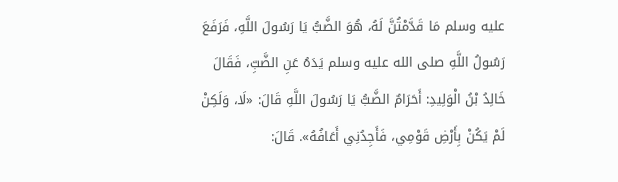عليه وسلم مَا قَدَّمْتُنَّ لَهُ، هُوَ الضَّبُّ يَا رَسُولَ اللَّهِ، فَرَفَعَ رَسُولُ اللَّهِ صلى الله عليه وسلم يَدَهُ عَنِ الضَّبِّ، فَقَالَ خَالِدُ بْنُ الْوَلِيدِ: أَحَرَامٌ الضَّبُّ يَا رَسُولَ اللَّهِ قَالَ: «لَا، وَلَكِنْ لَمْ يَكُنْ بِأَرْضِ قَوْمِي، فَأَجِدُنِي أَعَافُهُ». قَالَ: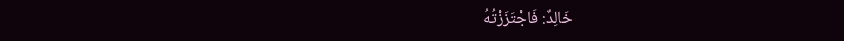خَالِدٌ: فَاجْتَزَزْتُهُ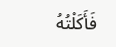فَأَكَلْتُهُ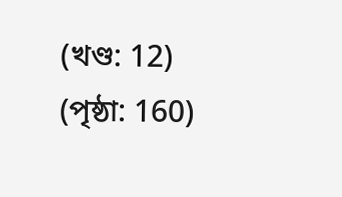(খণ্ড: 12) (পৃষ্ঠা: 160)